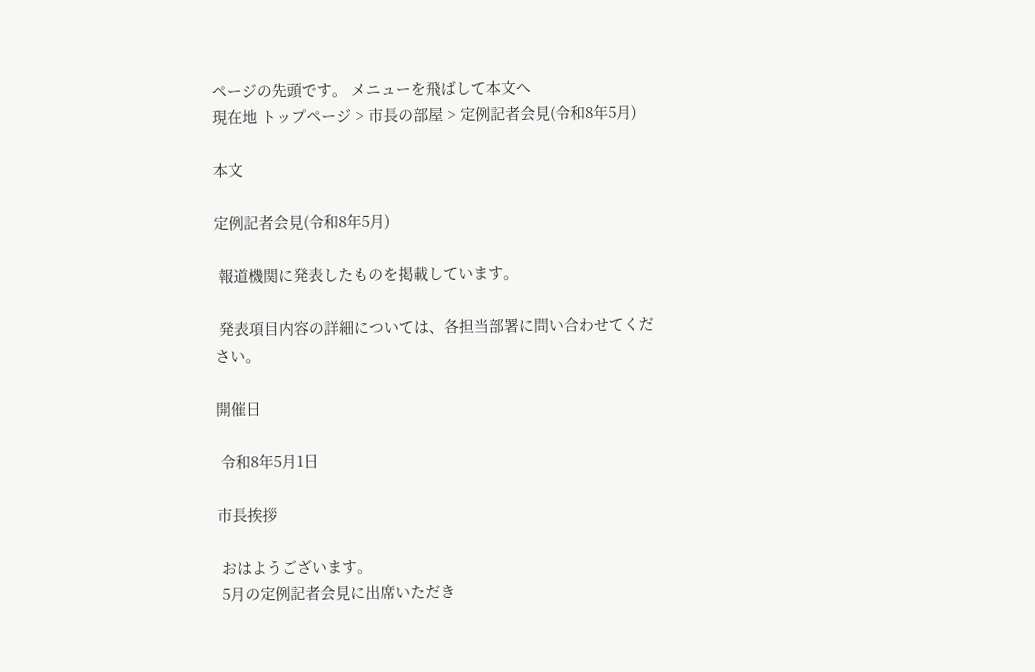ページの先頭です。 メニューを飛ばして本文へ
現在地 トップページ > 市長の部屋 > 定例記者会見(令和8年5月)

本文

定例記者会見(令和8年5月)

 報道機関に発表したものを掲載しています。

 発表項目内容の詳細については、各担当部署に問い合わせてください。

開催日

 令和8年5月1日

市長挨拶

 おはようございます。
 5月の定例記者会見に出席いただき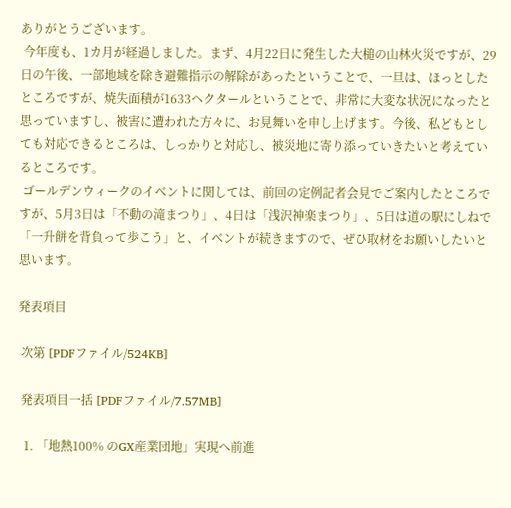ありがとうございます。
 今年度も、1カ月が経過しました。まず、4月22日に発生した大槌の山林火災ですが、29日の午後、一部地域を除き避難指示の解除があったということで、一旦は、ほっとしたところですが、焼失面積が1633ヘクタールということで、非常に大変な状況になったと思っていますし、被害に遭われた方々に、お見舞いを申し上げます。今後、私どもとしても対応できるところは、しっかりと対応し、被災地に寄り添っていきたいと考えているところです。
 ゴールデンウィークのイベントに関しては、前回の定例記者会見でご案内したところですが、5月3日は「不動の滝まつり」、4日は「浅沢神楽まつり」、5日は道の駅にしねで「一升餅を背負って歩こう」と、イベントが続きますので、ぜひ取材をお願いしたいと思います。

発表項目

 次第 [PDFファイル/524KB]

 発表項目一括 [PDFファイル/7.57MB]

  1. 「地熱100% のGX産業団地」実現へ前進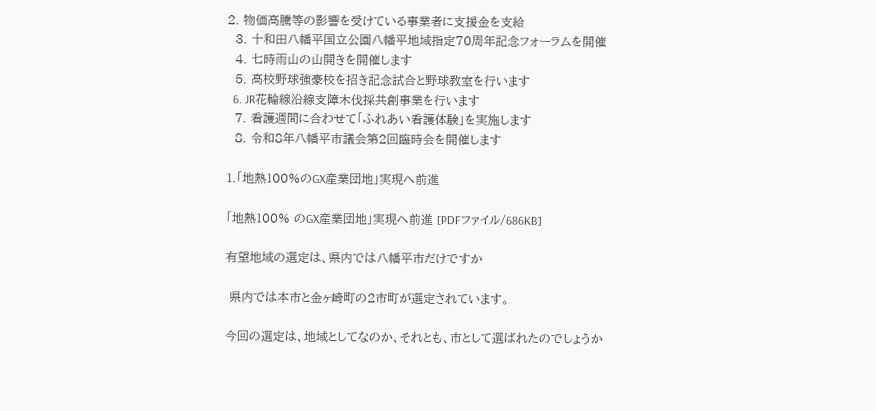2. 物価高騰等の影響を受けている事業者に支援金を支給
  3. 十和田八幡平国立公園八幡平地域指定70周年記念フォーラムを開催
  4. 七時雨山の山開きを開催します
  5. 高校野球強豪校を招き記念試合と野球教室を行います
  6. JR花輪線沿線支障木伐採共創事業を行います
  7. 看護週間に合わせて「ふれあい看護体験」を実施します
  8. 令和8年八幡平市議会第2回臨時会を開催します

1.「地熱100%のGX産業団地」実現へ前進

「地熱100% のGX産業団地」実現へ前進 [PDFファイル/686KB]

有望地域の選定は、県内では八幡平市だけですか

 県内では本市と金ヶ崎町の2市町が選定されています。

今回の選定は、地域としてなのか、それとも、市として選ばれたのでしょうか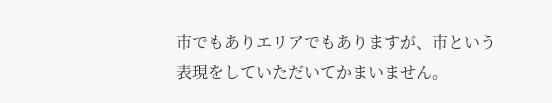市でもありエリアでもありますが、市という表現をしていただいてかまいません。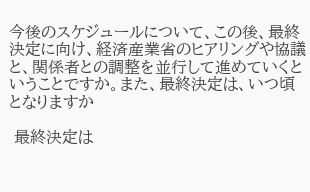今後のスケジュールについて、この後、最終決定に向け、経済産業省のヒアリングや協議と、関係者との調整を並行して進めていくということですか。また、最終決定は、いつ頃となりますか

 最終決定は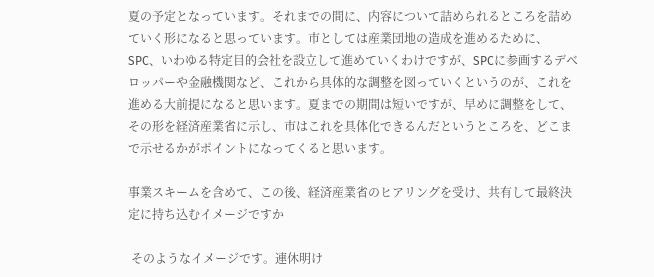夏の予定となっています。それまでの間に、内容について詰められるところを詰めていく形になると思っています。市としては産業団地の造成を進めるために、SPC、いわゆる特定目的会社を設立して進めていくわけですが、SPCに参画するデベロッパーや金融機関など、これから具体的な調整を図っていくというのが、これを進める大前提になると思います。夏までの期間は短いですが、早めに調整をして、その形を経済産業省に示し、市はこれを具体化できるんだというところを、どこまで示せるかがポイントになってくると思います。

事業スキームを含めて、この後、経済産業省のヒアリングを受け、共有して最終決定に持ち込むイメージですか

 そのようなイメージです。連休明け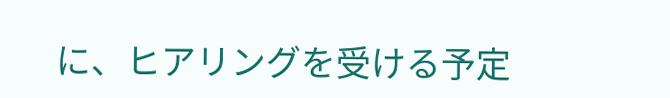に、ヒアリングを受ける予定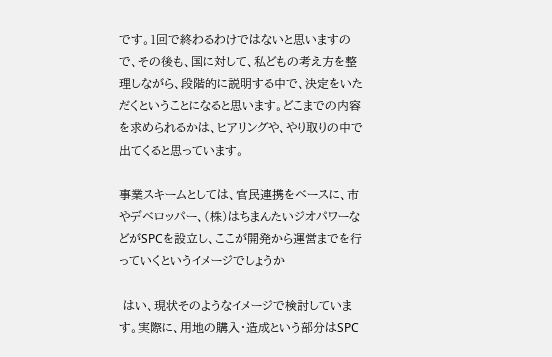です。1回で終わるわけではないと思いますので、その後も、国に対して、私どもの考え方を整理しながら、段階的に説明する中で、決定をいただくということになると思います。どこまでの内容を求められるかは、ヒアリングや、やり取りの中で出てくると思っています。

事業スキームとしては、官民連携をベースに、市やデベロッパー、(株)はちまんたいジオパワーなどがSPCを設立し、ここが開発から運営までを行っていくというイメージでしょうか

 はい、現状そのようなイメージで検討しています。実際に、用地の購入・造成という部分はSPC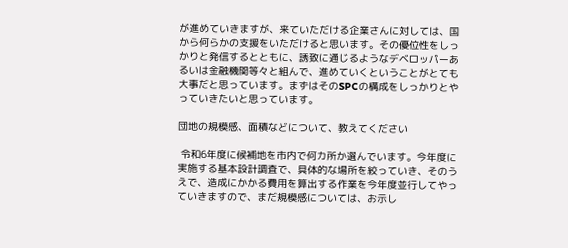が進めていきますが、来ていただける企業さんに対しては、国から何らかの支援をいただけると思います。その優位性をしっかりと発信するとともに、誘致に通じるようなデベロッパーあるいは金融機関等々と組んで、進めていくということがとても大事だと思っています。まずはそのSPCの構成をしっかりとやっていきたいと思っています。

団地の規模感、面積などについて、教えてください

 令和6年度に候補地を市内で何カ所か選んでいます。今年度に実施する基本設計調査で、具体的な場所を絞っていき、そのうえで、造成にかかる費用を算出する作業を今年度並行してやっていきますので、まだ規模感については、お示し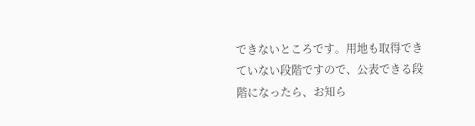できないところです。用地も取得できていない段階ですので、公表できる段階になったら、お知ら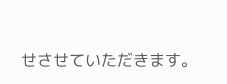せさせていただきます。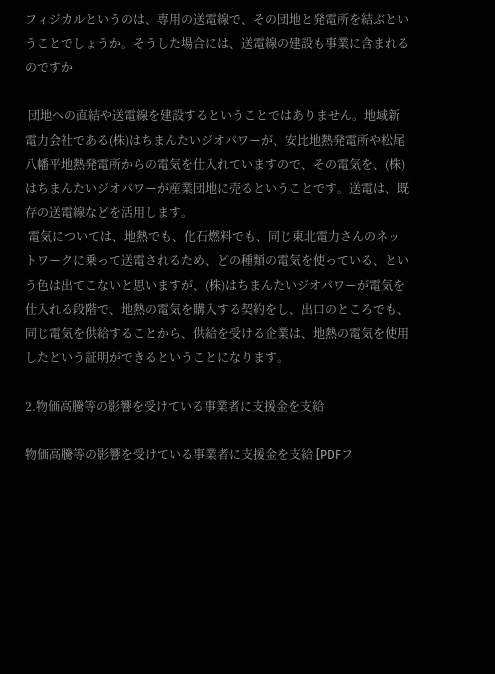フィジカルというのは、専用の送電線で、その団地と発電所を結ぶということでしょうか。そうした場合には、送電線の建設も事業に含まれるのですか

 団地への直結や送電線を建設するということではありません。地域新電力会社である(株)はちまんたいジオパワーが、安比地熱発電所や松尾八幡平地熱発電所からの電気を仕入れていますので、その電気を、(株)はちまんたいジオパワーが産業団地に売るということです。送電は、既存の送電線などを活用します。
 電気については、地熱でも、化石燃料でも、同じ東北電力さんのネットワークに乗って送電されるため、どの種類の電気を使っている、という色は出てこないと思いますが、(株)はちまんたいジオパワーが電気を仕入れる段階で、地熱の電気を購入する契約をし、出口のところでも、同じ電気を供給することから、供給を受ける企業は、地熱の電気を使用したという証明ができるということになります。

2.物価高騰等の影響を受けている事業者に支援金を支給

物価高騰等の影響を受けている事業者に支援金を支給 [PDFフ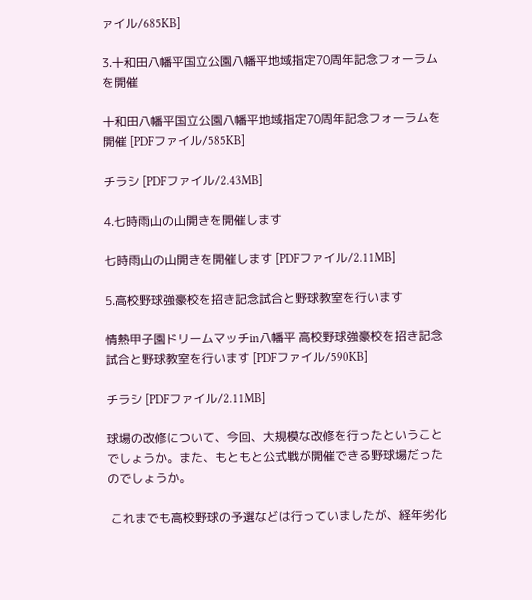ァイル/685KB]

3.十和田八幡平国立公園八幡平地域指定70周年記念フォーラムを開催

十和田八幡平国立公園八幡平地域指定70周年記念フォーラムを開催 [PDFファイル/585KB]

チラシ [PDFファイル/2.43MB]

4.七時雨山の山開きを開催します

七時雨山の山開きを開催します [PDFファイル/2.11MB]

5.高校野球強豪校を招き記念試合と野球教室を行います

情熱甲子園ドリームマッチin八幡平 高校野球強豪校を招き記念試合と野球教室を行います [PDFファイル/590KB]

チラシ [PDFファイル/2.11MB]

球場の改修について、今回、大規模な改修を行ったということでしょうか。また、もともと公式戦が開催できる野球場だったのでしょうか。

 これまでも高校野球の予選などは行っていましたが、経年劣化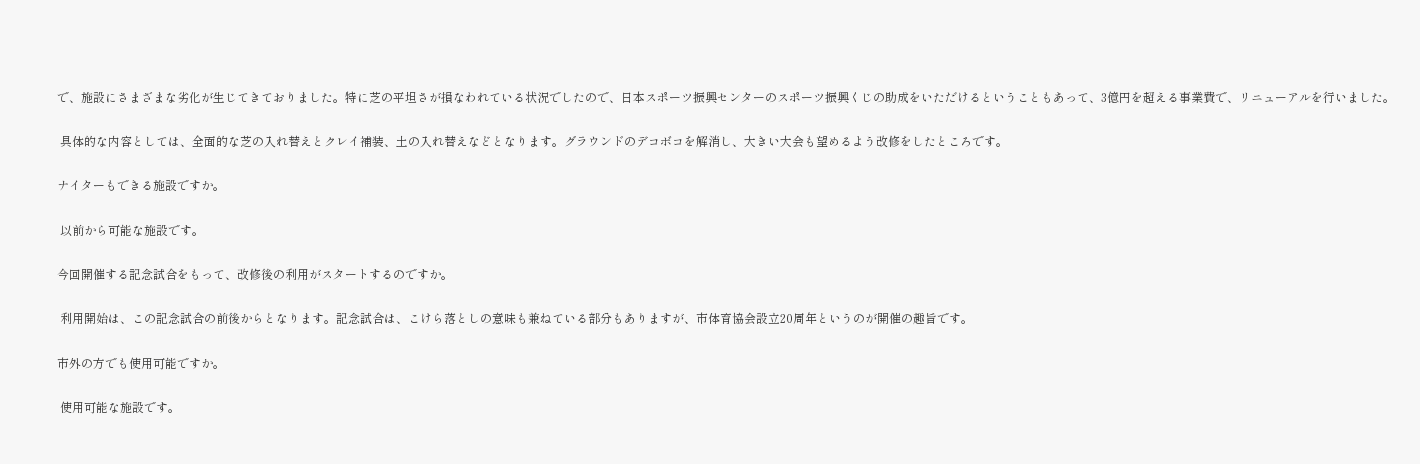で、施設にさまざまな劣化が生じてきておりました。特に芝の平坦さが損なわれている状況でしたので、日本スポーツ振興センターのスポーツ振興くじの助成をいただけるということもあって、3億円を超える事業費で、リニューアルを行いました。

 具体的な内容としては、全面的な芝の入れ替えとクレイ補装、土の入れ替えなどとなります。グラウンドのデコボコを解消し、大きい大会も望めるよう改修をしたところです。

ナイターもできる施設ですか。

 以前から可能な施設です。

今回開催する記念試合をもって、改修後の利用がスタートするのですか。

 利用開始は、この記念試合の前後からとなります。記念試合は、こけら落としの意味も兼ねている部分もありますが、市体育協会設立20周年というのが開催の趣旨です。

市外の方でも使用可能ですか。

 使用可能な施設です。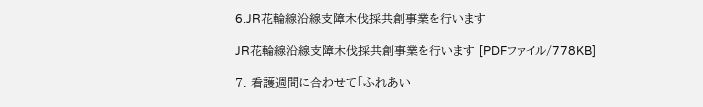6.JR花輪線沿線支障木伐採共創事業を行います

JR花輪線沿線支障木伐採共創事業を行います [PDFファイル/778KB]

7. 看護週間に合わせて「ふれあい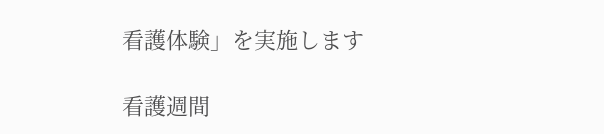看護体験」を実施します

看護週間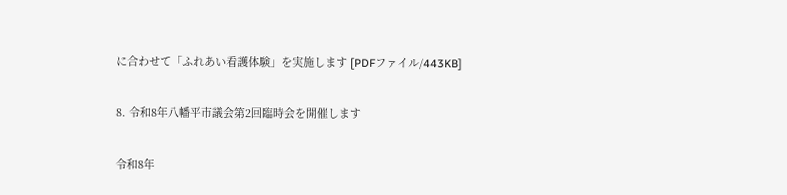に合わせて「ふれあい看護体験」を実施します [PDFファイル/443KB]

8. 令和8年八幡平市議会第2回臨時会を開催します

令和8年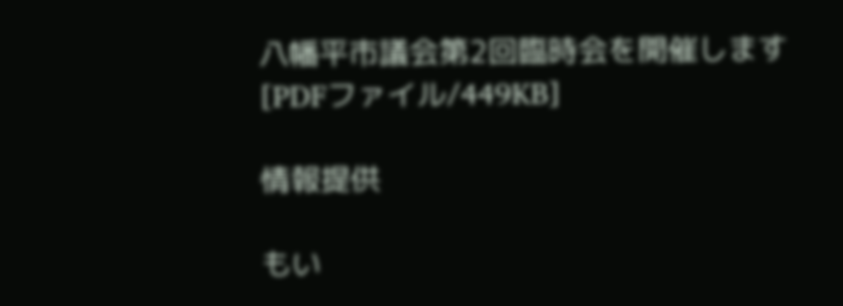八幡平市議会第2回臨時会を開催します [PDFファイル/449KB]

情報提供

もい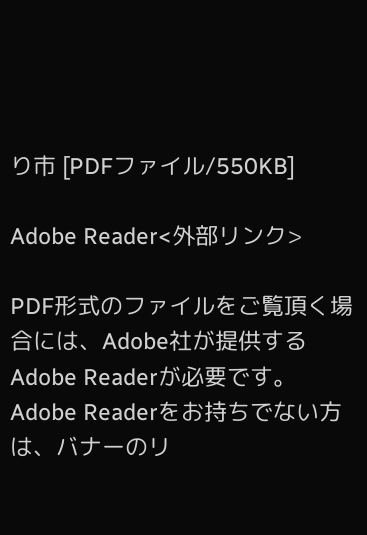り市 [PDFファイル/550KB]

Adobe Reader<外部リンク>

PDF形式のファイルをご覧頂く場合には、Adobe社が提供するAdobe Readerが必要です。
Adobe Readerをお持ちでない方は、バナーのリ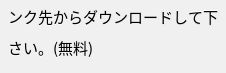ンク先からダウンロードして下さい。(無料)